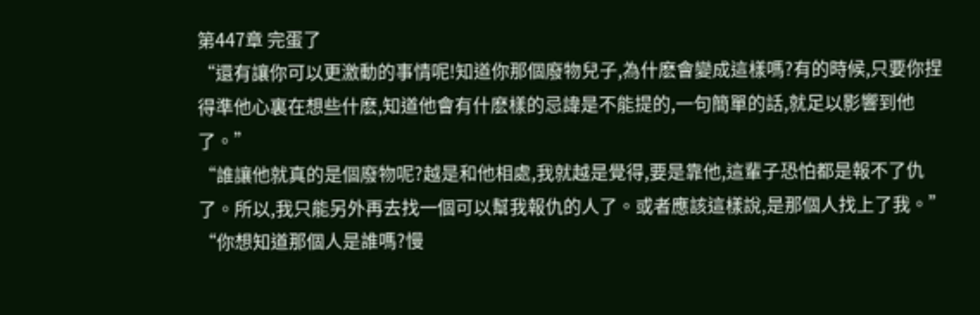第447章 完蛋了
“還有讓你可以更激動的事情呢!知道你那個廢物兒子,為什麽會變成這樣嗎?有的時候,只要你捏得準他心裏在想些什麽,知道他會有什麽樣的忌諱是不能提的,一句簡單的話,就足以影響到他了。”
“誰讓他就真的是個廢物呢?越是和他相處,我就越是覺得,要是靠他,這輩子恐怕都是報不了仇了。所以,我只能另外再去找一個可以幫我報仇的人了。或者應該這樣說,是那個人找上了我。”
“你想知道那個人是誰嗎?慢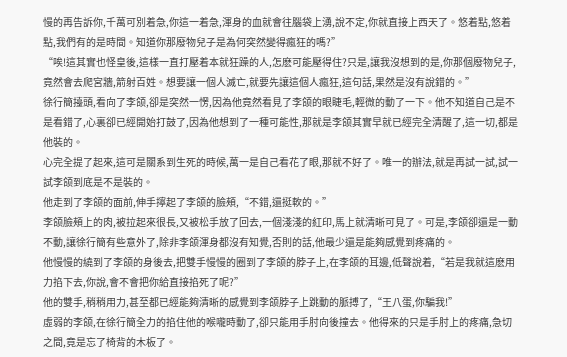慢的再告訴你,千萬可別着急,你這一着急,渾身的血就會往腦袋上湧,說不定,你就直接上西天了。悠着點,悠着點,我們有的是時間。知道你那廢物兒子是為何突然變得瘋狂的嗎?”
“唉!這其實也怪皇後,這樣一直打壓着本就狂躁的人,怎麽可能壓得住?只是,讓我沒想到的是,你那個廢物兒子,竟然會去爬宮牆,箭射百姓。想要讓一個人滅亡,就要先讓這個人瘋狂,這句話,果然是沒有說錯的。”
徐行簡擡頭,看向了李颌,卻是突然一愣,因為他竟然看見了李颌的眼睫毛,輕微的動了一下。他不知道自己是不是看錯了,心裏卻已經開始打鼓了,因為他想到了一種可能性,那就是李颌其實早就已經完全清醒了,這一切,都是他裝的。
心完全提了起來,這可是關系到生死的時候,萬一是自己看花了眼,那就不好了。唯一的辦法,就是再試一試,試一試李颌到底是不是裝的。
他走到了李颌的面前,伸手擰起了李颌的臉頰,“不錯,還挺軟的。”
李颌臉頰上的肉,被拉起來很長,又被松手放了回去,一個淺淺的紅印,馬上就清晰可見了。可是,李颌卻還是一動不動,讓徐行簡有些意外了,除非李颌渾身都沒有知覺,否則的話,他最少還是能夠感覺到疼痛的。
他慢慢的繞到了李颌的身後去,把雙手慢慢的圈到了李颌的脖子上,在李颌的耳邊,低聲說着,“若是我就這麽用力掐下去,你說,會不會把你給直接掐死了呢?”
他的雙手,稍稍用力,甚至都已經能夠清晰的感覺到李颌脖子上跳動的脈搏了,“王八蛋,你騙我!”
虛弱的李颌,在徐行簡全力的掐住他的喉嚨時動了,卻只能用手肘向後撞去。他得來的只是手肘上的疼痛,急切之間,竟是忘了椅背的木板了。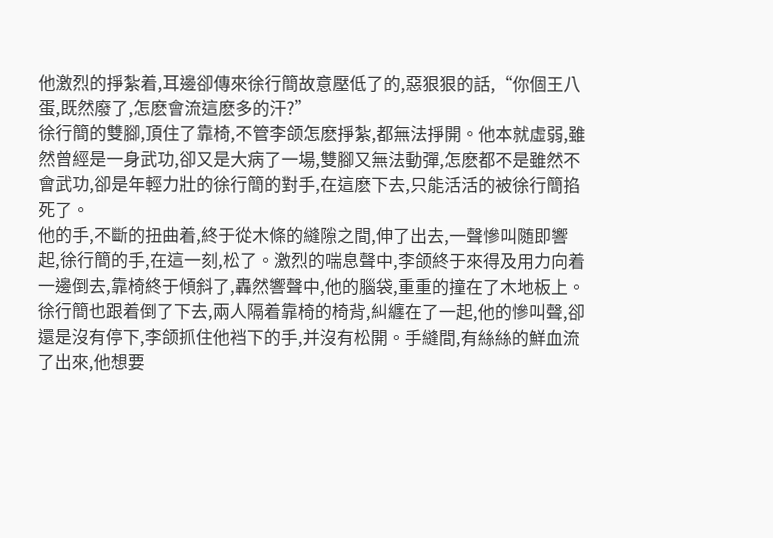他激烈的掙紮着,耳邊卻傳來徐行簡故意壓低了的,惡狠狠的話,“你個王八蛋,既然廢了,怎麽會流這麽多的汗?”
徐行簡的雙腳,頂住了靠椅,不管李颌怎麽掙紮,都無法掙開。他本就虛弱,雖然曾經是一身武功,卻又是大病了一場,雙腳又無法動彈,怎麽都不是雖然不會武功,卻是年輕力壯的徐行簡的對手,在這麽下去,只能活活的被徐行簡掐死了。
他的手,不斷的扭曲着,終于從木條的縫隙之間,伸了出去,一聲慘叫随即響起,徐行簡的手,在這一刻,松了。激烈的喘息聲中,李颌終于來得及用力向着一邊倒去,靠椅終于傾斜了,轟然響聲中,他的腦袋,重重的撞在了木地板上。
徐行簡也跟着倒了下去,兩人隔着靠椅的椅背,糾纏在了一起,他的慘叫聲,卻還是沒有停下,李颌抓住他裆下的手,并沒有松開。手縫間,有絲絲的鮮血流了出來,他想要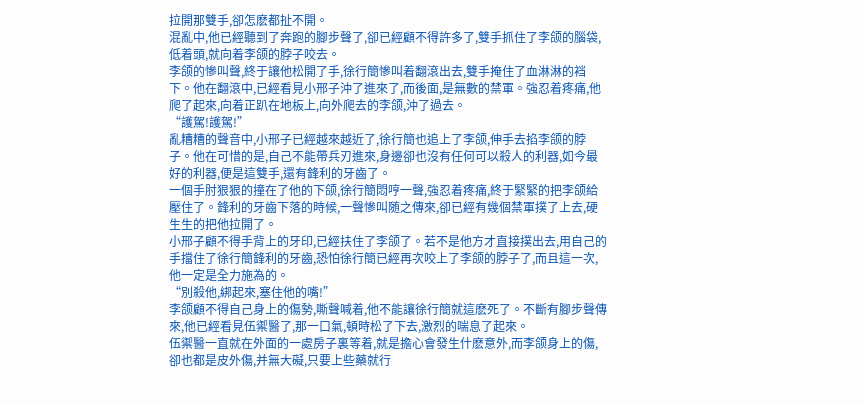拉開那雙手,卻怎麽都扯不開。
混亂中,他已經聽到了奔跑的腳步聲了,卻已經顧不得許多了,雙手抓住了李颌的腦袋,低着頭,就向着李颌的脖子咬去。
李颌的慘叫聲,終于讓他松開了手,徐行簡慘叫着翻滾出去,雙手掩住了血淋淋的裆下。他在翻滾中,已經看見小邢子沖了進來了,而後面,是無數的禁軍。強忍着疼痛,他爬了起來,向着正趴在地板上,向外爬去的李颌,沖了過去。
“護駕!護駕!”
亂糟糟的聲音中,小邢子已經越來越近了,徐行簡也追上了李颌,伸手去掐李颌的脖子。他在可惜的是,自己不能帶兵刃進來,身邊卻也沒有任何可以殺人的利器,如今最好的利器,便是這雙手,還有鋒利的牙齒了。
一個手肘狠狠的撞在了他的下颌,徐行簡悶哼一聲,強忍着疼痛,終于緊緊的把李颌給壓住了。鋒利的牙齒下落的時候,一聲慘叫随之傳來,卻已經有幾個禁軍撲了上去,硬生生的把他拉開了。
小邢子顧不得手背上的牙印,已經扶住了李颌了。若不是他方才直接撲出去,用自己的手擋住了徐行簡鋒利的牙齒,恐怕徐行簡已經再次咬上了李颌的脖子了,而且這一次,他一定是全力施為的。
“別殺他,綁起來,塞住他的嘴!”
李颌顧不得自己身上的傷勢,嘶聲喊着,他不能讓徐行簡就這麽死了。不斷有腳步聲傳來,他已經看見伍禦醫了,那一口氣,頓時松了下去,激烈的喘息了起來。
伍禦醫一直就在外面的一處房子裏等着,就是擔心會發生什麽意外,而李颌身上的傷,卻也都是皮外傷,并無大礙,只要上些藥就行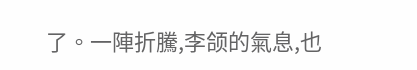了。一陣折騰,李颌的氣息,也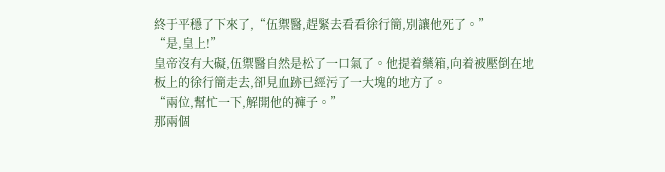終于平穩了下來了,“伍禦醫,趕緊去看看徐行簡,別讓他死了。”
“是,皇上!”
皇帝沒有大礙,伍禦醫自然是松了一口氣了。他提着藥箱,向着被壓倒在地板上的徐行簡走去,卻見血跡已經污了一大塊的地方了。
“兩位,幫忙一下,解開他的褲子。”
那兩個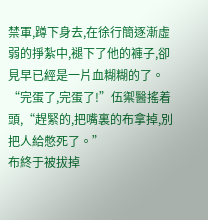禁軍,蹲下身去,在徐行簡逐漸虛弱的掙紮中,褪下了他的褲子,卻見早已經是一片血糊糊的了。
“完蛋了,完蛋了!”伍禦醫搖着頭,“趕緊的,把嘴裏的布拿掉,別把人給憋死了。”
布終于被拔掉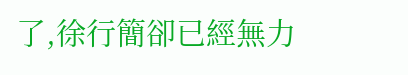了,徐行簡卻已經無力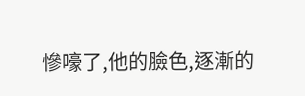慘嚎了,他的臉色,逐漸的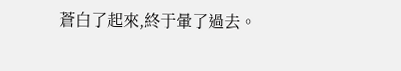蒼白了起來,終于暈了過去。